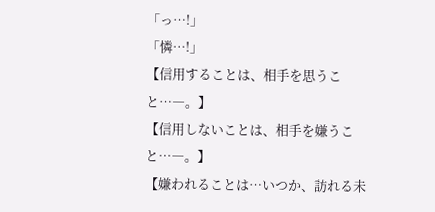「っ…!」
「憐…!」
【信用することは、相手を思うこと…―。】
【信用しないことは、相手を嫌うこと…―。】
【嫌われることは…いつか、訪れる未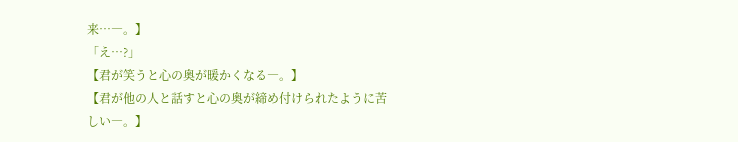来…―。】
「え…?」
【君が笑うと心の奥が暖かくなる―。】
【君が他の人と話すと心の奥が締め付けられたように苦しい―。】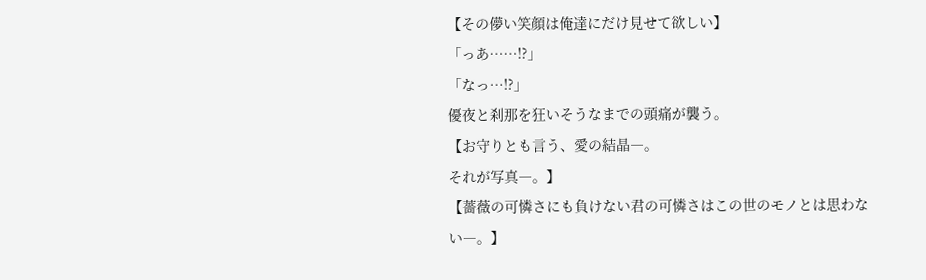【その儚い笑顔は俺達にだけ見せて欲しい】
「っあ……!?」
「なっ…!?」
優夜と刹那を狂いそうなまでの頭痛が襲う。
【お守りとも言う、愛の結晶―。
それが写真―。】
【薔薇の可憐さにも負けない君の可憐さはこの世のモノとは思わない―。】